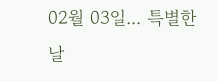02월 03일... 특별한 날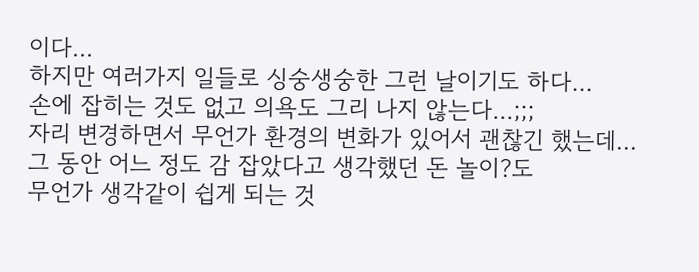이다...
하지만 여러가지 일들로 싱숭생숭한 그런 날이기도 하다...
손에 잡히는 것도 없고 의욕도 그리 나지 않는다...;;;
자리 변경하면서 무언가 환경의 변화가 있어서 괜찮긴 했는데...
그 동안 어느 정도 감 잡았다고 생각했던 돈 놀이?도
무언가 생각같이 쉽게 되는 것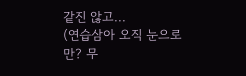같진 않고...
(연습삼아 오직 눈으로만? 무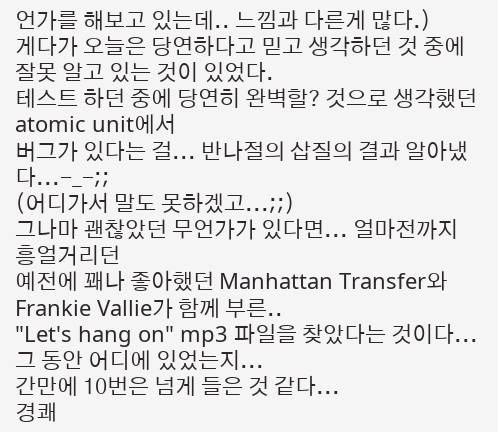언가를 해보고 있는데.. 느낌과 다른게 많다.)
게다가 오늘은 당연하다고 믿고 생각하던 것 중에 잘못 알고 있는 것이 있었다.
테스트 하던 중에 당연히 완벽할? 것으로 생각했던 atomic unit에서
버그가 있다는 걸... 반나절의 삽질의 결과 알아냈다...-_-;;
(어디가서 말도 못하겠고...;;)
그나마 괜찮았던 무언가가 있다면... 얼마전까지 흥얼거리던
예전에 꽤나 좋아했던 Manhattan Transfer와 Frankie Vallie가 함께 부른..
"Let's hang on" mp3 파일을 찾았다는 것이다... 그 동안 어디에 있었는지...
간만에 10번은 넘게 들은 것 같다...
경쾌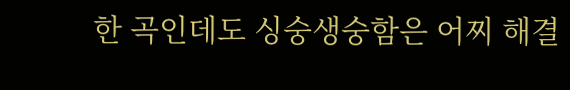한 곡인데도 싱숭생숭함은 어찌 해결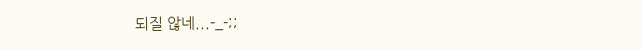되질 않네...-_-;;